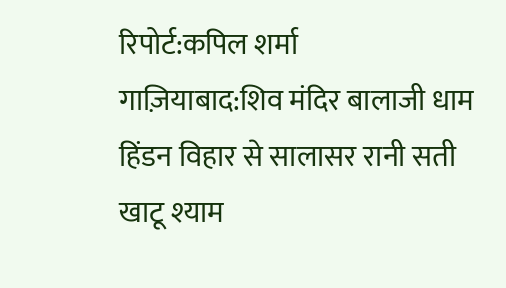रिपोर्ट:कपिल शर्मा
गाज़ियाबाद:शिव मंदिर बालाजी धाम हिंडन विहार से सालासर रानी सती खाटू श्याम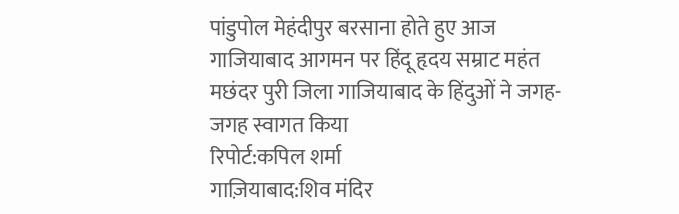पांडुपोल मेहंदीपुर बरसाना होते हुए आज गाजियाबाद आगमन पर हिंदू हृदय सम्राट महंत मछंदर पुरी जिला गाजियाबाद के हिंदुओं ने जगह-जगह स्वागत किया
रिपोर्ट:कपिल शर्मा
गाज़ियाबाद:शिव मंदिर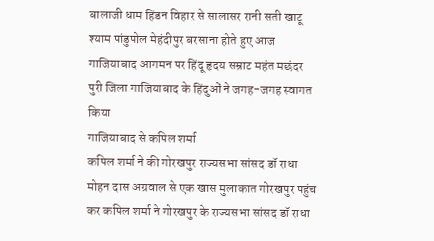बालाजी धाम हिंडन विहार से सालासर रानी सती खाटू श्याम पांडुपोल मेहंदीपुर बरसाना होते हुए आज गाजियाबाद आगमन पर हिंदू हृदय सम्राट महंत मछंदर पुरी जिला गाजियाबाद के हिंदुओं ने जगह-जगह स्वागत किया
गाजियाबाद से कपिल शर्मा
कपिल शर्मा ने की गोरखपुर राज्यसभा सांसद डॉ राधा मोहन दास अग्रवाल से एक खास मुलाकात गोरखपुर पहुंच कर कपिल शर्मा ने गोरखपुर के राज्यसभा सांसद डॉ राधा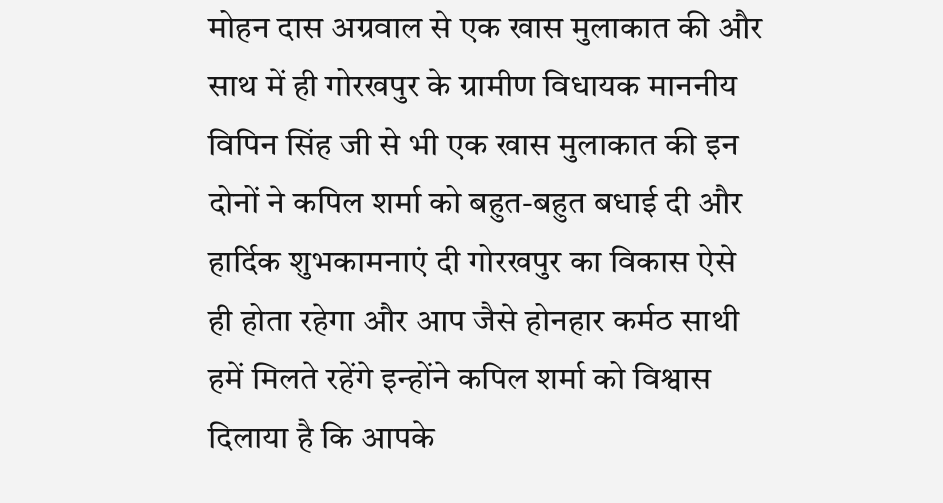मोहन दास अग्रवाल से एक खास मुलाकात की और साथ में ही गोरखपुर के ग्रामीण विधायक माननीय विपिन सिंह जी से भी एक खास मुलाकात की इन दोनों ने कपिल शर्मा को बहुत-बहुत बधाई दी और हार्दिक शुभकामनाएं दी गोरखपुर का विकास ऐसे ही होता रहेगा और आप जैसे होनहार कर्मठ साथी हमें मिलते रहेंगे इन्होंने कपिल शर्मा को विश्वास दिलाया है कि आपके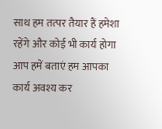साथ हम तत्पर तैयार हैं हमेशा रहेंगे और कोई भी कार्य होगा आप हमें बताएं हम आपका कार्य अवश्य कर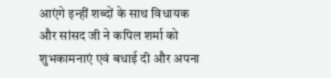आएंगे इन्हीं शब्दों के साथ विधायक और सांसद जी ने कपिल शर्मा को शुभकामनाएं एवं बधाई दी और अपना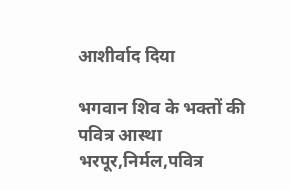आशीर्वाद दिया

भगवान शिव के भक्तों की पवित्र आस्था भरपूर,निर्मल,पवित्र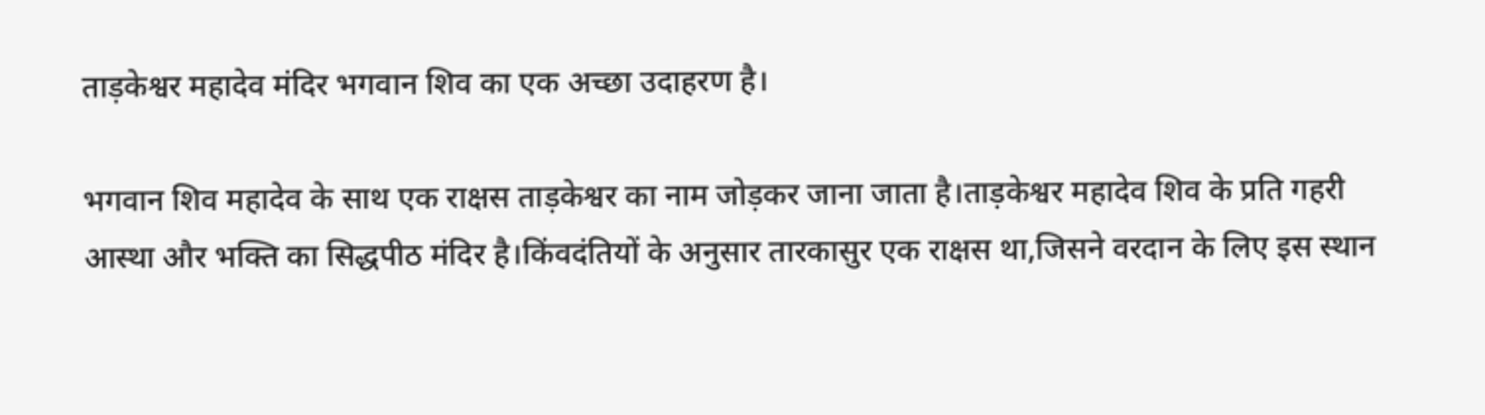ताड़केश्वर महादेव मंदिर भगवान शिव का एक अच्छा उदाहरण है।

भगवान शिव महादेव के साथ एक राक्षस ताड़केश्वर का नाम जोड़कर जाना जाता है।ताड़केश्वर महादेव शिव के प्रति गहरी आस्था और भक्ति का सिद्धपीठ मंदिर है।किंवदंतियों के अनुसार तारकासुर एक राक्षस था,जिसने वरदान के लिए इस स्थान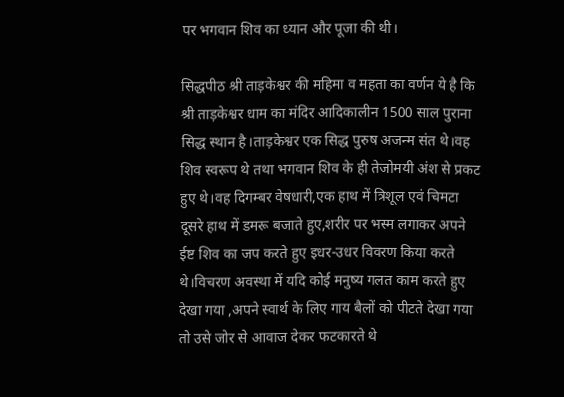पर भगवान शिव का ध्यान और पूजा की थी।

सिद्धपीठ श्री ताड़केश्वर की महिमा व महता का वर्णन ये है कि श्री ताड़केश्वर धाम का मंदिर आदिकालीन 1500 साल पुराना सिद्ध स्थान है।ताड़केश्वर एक सिद्ध पुरुष अजन्म संत थे।वह शिव स्वरूप थे तथा भगवान शिव के ही तेजोमयी अंश से प्रकट हुए थे।वह दिगम्बर वेषधारी,एक हाथ में त्रिशूल एवं चिमटा दूसरे हाथ में डमरू बजाते हुए,शरीर पर भस्म लगाकर अपने ईष्ट शिव का जप करते हुए इधर-उधर विवरण किया करते थे।विचरण अवस्था में यदि कोई मनुष्य गलत काम करते हुए देखा गया ,अपने स्वार्थ के लिए गाय बैलों को पीटते देखा गया तो उसे जोर से आवाज देकर फटकारते थे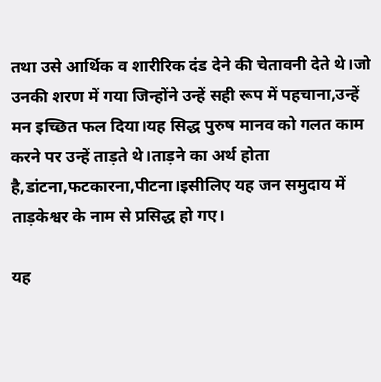तथा उसे आर्थिक व शारीरिक दंड देने की चेतावनी देते थे।जो उनकी शरण में गया जिन्होंने उन्हें सही रूप में पहचाना,उन्हें मन इच्छित फल दिया।यह सिद्ध पुरुष मानव को गलत काम करने पर उन्हें ताड़ते थे।ताड़ने का अर्थ होता है,डांटना,फटकारना,पीटना।इसीलिए यह जन समुदाय में ताड़केश्वर के नाम से प्रसिद्ध हो गए।

यह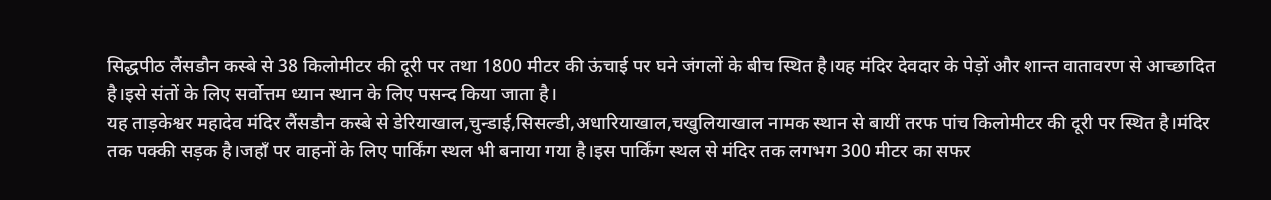सिद्धपीठ लैंसडौन कस्बे से 38 किलोमीटर की दूरी पर तथा 1800 मीटर की ऊंचाई पर घने जंगलों के बीच स्थित है।यह मंदिर देवदार के पेड़ों और शान्त वातावरण से आच्छादित है।इसे संतों के लिए सर्वोत्तम ध्यान स्थान के लिए पसन्द किया जाता है।
यह ताड़केश्वर महादेव मंदिर लैंसडौन कस्बे से डेरियाखाल,चुन्डाई,सिसल्डी,अधारियाखाल,चखुलियाखाल नामक स्थान से बायीं तरफ पांच किलोमीटर की दूरी पर स्थित है।मंदिर तक पक्की सड़क है।जहाँ पर वाहनों के लिए पार्किंग स्थल भी बनाया गया है।इस पार्किंग स्थल से मंदिर तक लगभग 300 मीटर का सफर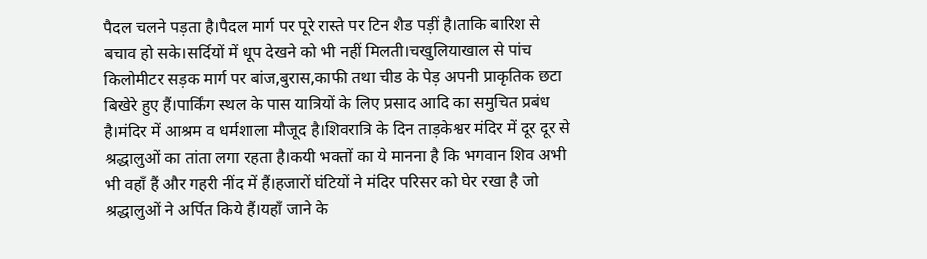पैदल चलने पड़ता है।पैदल मार्ग पर पूरे रास्ते पर टिन शैड पड़ीं है।ताकि बारिश से बचाव हो सके।सर्दियों में धूप देखने को भी नहीं मिलती।चखुलियाखाल से पांच किलोमीटर सड़क मार्ग पर बांज,बुरास,काफी तथा चीड के पेड़ अपनी प्राकृतिक छटा बिखेरे हुए हैं।पार्किंग स्थल के पास यात्रियों के लिए प्रसाद आदि का समुचित प्रबंध है।मंदिर में आश्रम व धर्मशाला मौजूद है।शिवरात्रि के दिन ताड़केश्वर मंदिर में दूर दूर से श्रद्धालुओं का तांता लगा रहता है।कयी भक्तों का ये मानना है कि भगवान शिव अभी भी वहाँ हैं और गहरी नींद में हैं।हजारों घंटियों ने मंदिर परिसर को घेर रखा है जो श्रद्धालुओं ने अर्पित किये हैं।यहाँ जाने के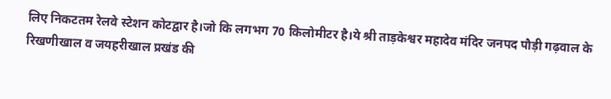लिए निकटतम रेलवे स्टेशन कोटद्वार है।जो कि लगभग 70 किलोमीटर है।ये श्री ताड़केश्वर महादेव मंदिर जनपद पौड़ी गढ़वाल के रिखणीखाल व जयहरीखाल प्रखंड की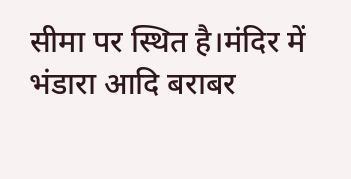सीमा पर स्थित है।मंदिर में भंडारा आदि बराबर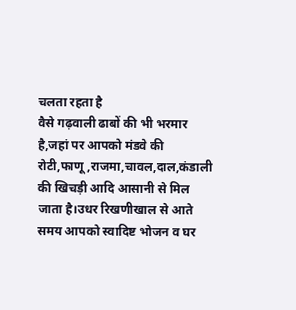चलता रहता है
वैसे गढ़वाली ढाबों की भी भरमार है,जहां पर आपको मंडवे की रोटी,फाणू,राजमा,चावल,दाल,कंडाली की खिचड़ी आदि आसानी से मिल जाता है।उधर रिखणीखाल से आते समय आपको स्वादिष्ट भोजन व घर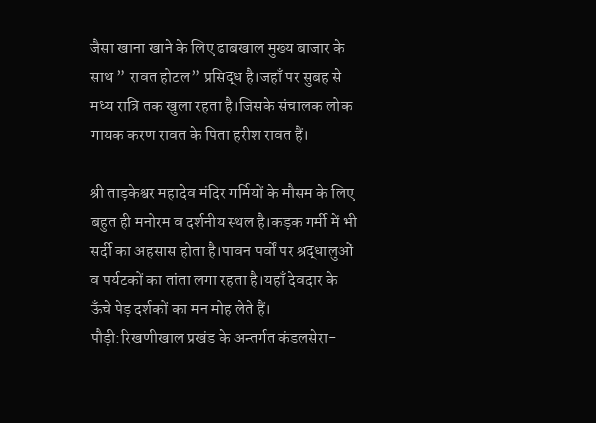जैसा खाना खाने के लिए ढाबखाल मुख्य बाजार के साथ ” रावत होटल” प्रसिद्ध है।जहाँ पर सुबह से मध्य रात्रि तक खुला रहता है।जिसके संचालक लोक गायक करण रावत के पिता हरीश रावत हैं।

श्री ताड़केश्वर महादेव मंदिर गर्मियों के मौसम के लिए बहुत ही मनोरम व दर्शनीय स्थल है।कड़क गर्मी में भी सर्दी का अहसास होता है।पावन पर्वों पर श्रद्धालुओं व पर्यटकों का तांता लगा रहता है।यहाँ देवदार के ऊँचे पेड़ दर्शकों का मन मोह लेते हैं।
पौड़ी:रिखणीखाल प्रखंड के अन्तर्गत कंडलसेरा-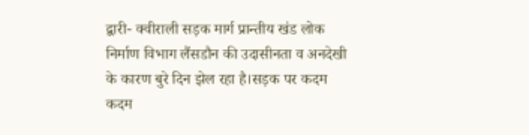द्वारी- क्वीराली सड़क मार्ग प्रान्तीय खंड लोक निर्माण विभाग लैंसडौन की उदासीनता व अनदेखी के कारण बुरे दिन झेल रहा है।सड़क पर कदम कदम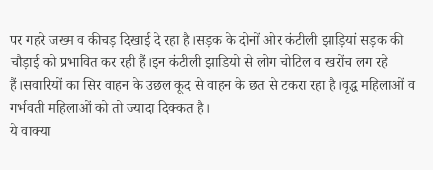पर गहरे जख्म व कीचड़ दिखाई दे रहा है।सड़क के दोनों ओर कंटीली झाड़ियां सड़क की चौड़ाई को प्रभावित कर रही हैं।इन कंटीली झाडियो से लोग चोटिल व खरोंच लग रहे हैं।सवारियों का सिर वाहन के उछल कूद से वाहन के छत से टकरा रहा है।वृद्ध महिलाओं व गर्भवती महिलाओं को तो ज्यादा दिक्कत है।
ये वाक्या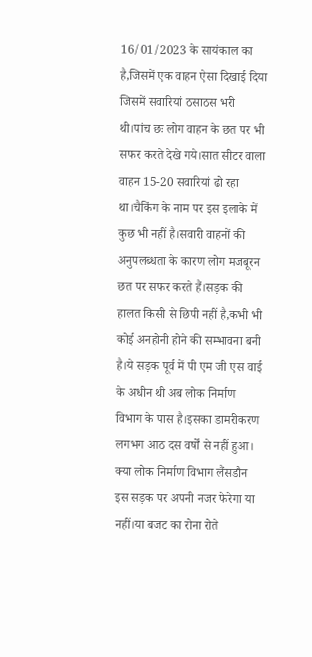16/01/2023 के सायंकाल का है,जिसमें एक वाहन ऐसा दिखाई दिया जिसमें सवारियां ठसाठस भरी थी।पांच छः लोग वाहन के छत पर भी सफर करते देखे गये।सात सीटर वाला वाहन 15-20 सवारियां ढो रहा था।चैकिंग के नाम पर इस इलाके में कुछ भी नहीं है।सवारी वाहनों की अनुपलब्धता के कारण लोग मजबूरन छत पर सफर करते हैं।सड़क की हालत किसी से छिपी नहीं है,कभी भी कोई अनहोनी होने की सम्भावना बनी है।ये सड़क पूर्व में पी एम जी एस वाई के अधीन थी अब लोक निर्माण विभाग के पास है।इसका डामरीकरण लगभग आठ दस वर्षों से नहीं हुआ।
क्या लोक निर्माण विभाग लैंसडौन इस सड़क पर अपनी नजर फेरेगा या नहीं।या बजट का रोना रोते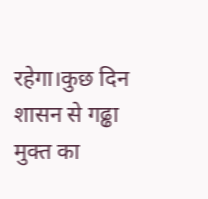रहेगा।कुछ दिन शासन से गढ्ढा मुक्त का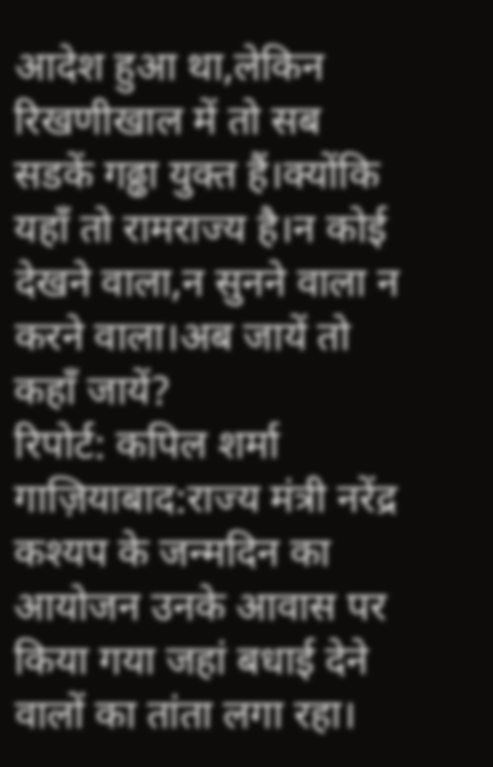आदेश हुआ था,लेकिन रिखणीखाल में तो सब सडकें गढ्ढा युक्त हैं।क्योंकि यहाँ तो रामराज्य है।न कोई देखने वाला,न सुनने वाला न करने वाला।अब जायें तो कहाँ जायें?
रिपोर्ट: कपिल शर्मा
गाज़ियाबाद:राज्य मंत्री नरेंद्र कश्यप के जन्मदिन का आयोजन उनके आवास पर किया गया जहां बधाई देने वालों का तांता लगा रहा।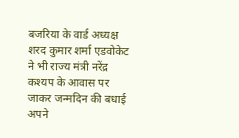बजरिया के वार्ड अध्यक्ष शरद कुमार शर्मा एडवोकेट ने भी राज्य मंत्री नरेंद्र कश्यप के आवास पर जाकर जन्मदिन की बधाई अपने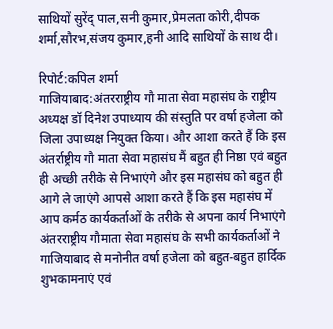साथियों सुरेंद् पाल,सनी कुमार,प्रेमलता कोरी,दीपक शर्मा,सौरभ,संजय कुमार,हनी आदि साथियों के साथ दी।

रिपोर्ट:कपिल शर्मा
गाजियाबाद:अंतरराष्ट्रीय गौ माता सेवा महासंघ के राष्ट्रीय अध्यक्ष डॉ दिनेश उपाध्याय की संस्तुति पर वर्षा हजेला को जिला उपाध्यक्ष नियुक्त किया। और आशा करते हैं कि इस अंतर्राष्ट्रीय गौ माता सेवा महासंघ मैं बहुत ही निष्ठा एवं बहुत ही अच्छी तरीके से निभाएंगे और इस महासंघ को बहुत ही आगे ले जाएंगे आपसे आशा करते हैं कि इस महासंघ में आप कर्मठ कार्यकर्ताओं के तरीके से अपना कार्य निभाएंगे अंतरराष्ट्रीय गौमाता सेवा महासंघ के सभी कार्यकर्ताओं ने गाजियाबाद से मनोनीत वर्षा हजेला को बहुत-बहुत हार्दिक शुभकामनाएं एवं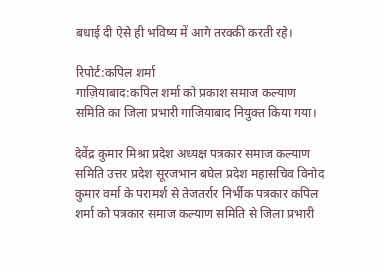बधाई दी ऐसे ही भविष्य में आगे तरक्की करती रहे।

रिपोर्ट:कपिल शर्मा
गाज़ियाबाद:कपिल शर्मा को प्रकाश समाज कल्याण समिति का जिला प्रभारी गाजियाबाद नियुक्त किया गया।

देवेंद्र कुमार मिश्रा प्रदेश अध्यक्ष पत्रकार समाज कल्याण समिति उत्तर प्रदेश सूरजभान बघेल प्रदेश महासचिव विनोद कुमार वर्मा के परामर्श से तेजतर्रार निर्भीक पत्रकार कपिल शर्मा को पत्रकार समाज कल्याण समिति से जिला प्रभारी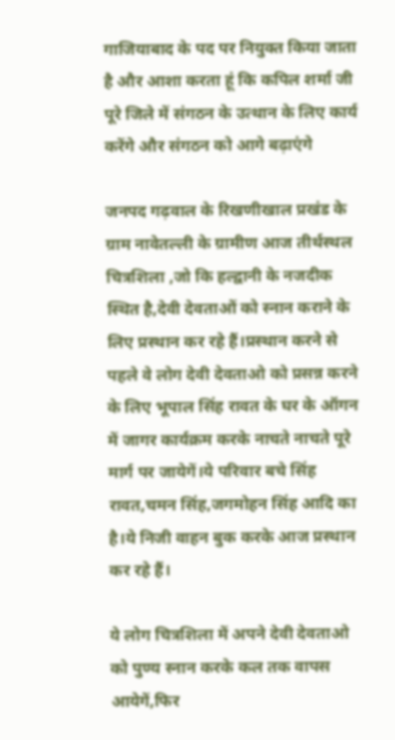गाजियाबाद के पद पर नियुक्त किया जाता है और आशा करता हूं कि कपिल शर्मा जी पूरे जिले में संगठन के उत्थान के लिए कार्य करेंगे और संगठन को आगे बढ़ाएंगे

जनपद गढ़वाल के रिखणीखाल प्रखंड के ग्राम नावेतल्ली के ग्रामीण आज तीर्थस्थल चित्रशिला ,जो कि हल्द्वानी के नजदीक स्थित है,देवी देवताओं को स्नान कराने के लिए प्रस्थान कर रहे हैं।प्रस्थान करने से पहले वे लोग देवी देवताओ को प्रसन्न करने के लिए भूपाल सिंह रावत के घर के ऑगन में जागर कार्यक्रम करके नाचते नाचते पूरे मार्ग पर जायेगें।ये परिवार बचे सिंह रावत,चमन सिंह,जगमोहन सिंह आदि का है।ये निजी वाहन बुक करके आज प्रस्थान कर रहे हैं।

ये लोग चित्रशिला में अपने देवी देवताओ को पुण्य स्नान करके कल तक वापस आयेगें,फिर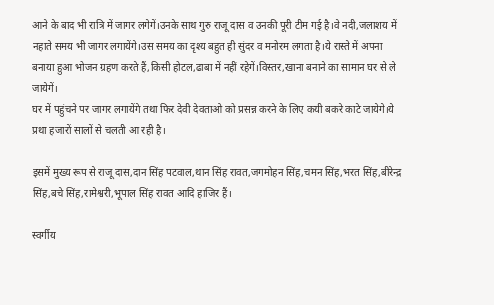आने के बाद भी रात्रि में जागर लगेगें।उनके साथ गुरु राजू दास व उनकी पूरी टीम गई है।वे नदी,जलाशय में नहाते समय भी जागर लगायेंगे।उस समय का दृश्य बहुत ही सुंदर व मनोरम लगता है।ये रास्ते में अपना बनाया हुआ भोजन ग्रहण करते हैं,किसी होटल,ढाबा में नहीं रहेगें।विस्तर,खाना बनाने का सामान घर से ले जायेगें।
घर में पहुंचने पर जागर लगायेंगे तथा फिर देवी देवताओ को प्रसन्न करने के लिए कयी बकरे काटे जायेगे।ये प्रथा हजारों सालों से चलती आ रही है।

इसमें मुख्य रूप से राजू दास,दान सिंह पटवाल,थान सिंह रावत,जगमोहन सिंह,चमन सिंह,भरत सिंह,बीरेन्द्र सिंह,बचे सिंह,रामेश्वरी,भूपाल सिंह रावत आदि हाजिर हैं।

स्वर्गीय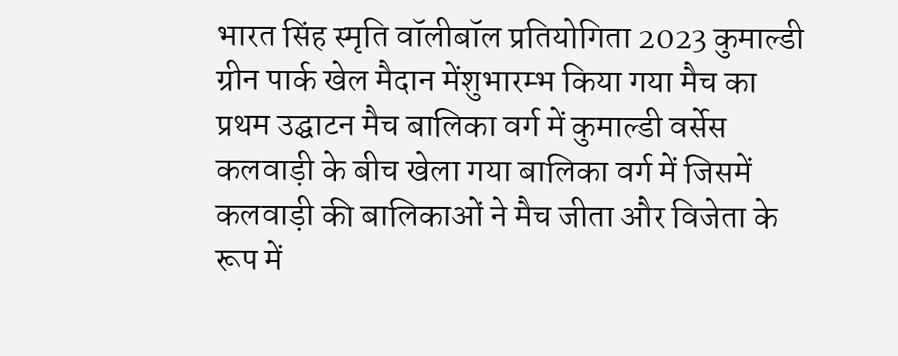भारत सिंह स्मृति वॉलीबॉल प्रतियोगिता 2023 कुमाल्डी ग्रीन पार्क खेल मैदान मेंशुभारम्भ किया गया मैच का प्रथम उद्घाटन मैच बालिका वर्ग में कुमाल्डी वर्सेस कलवाड़ी के बीच खेला गया बालिका वर्ग में जिसमें कलवाड़ी की बालिकाओं ने मैच जीता और विजेता के रूप में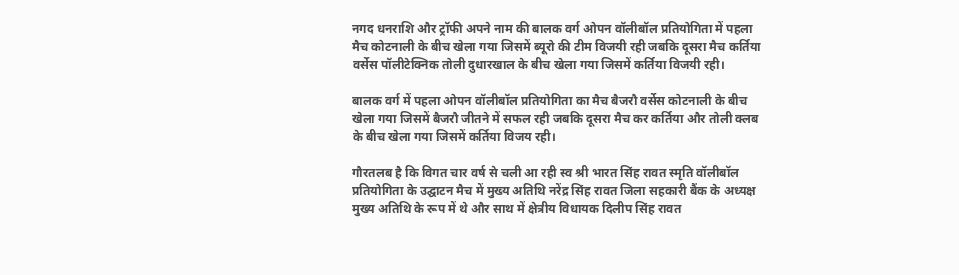नगद धनराशि और ट्रॉफी अपने नाम की बालक वर्ग ओपन वॉलीबॉल प्रतियोगिता में पहला मैच कोटनाली के बीच खेला गया जिसमें ब्यूरो की टीम विजयी रही जबकि दूसरा मैच कर्तिया वर्सेस पॉलीटेक्निक तोली दुधारखाल के बीच खेला गया जिसमें कर्तिया विजयी रही।

बालक वर्ग में पहला ओपन वॉलीबॉल प्रतियोगिता का मैच बैजरौ वर्सेस कोटनाली के बीच खेला गया जिसमें बैजरौ जीतने में सफल रही जबकि दूसरा मैच कर कर्तिया और तोली क्लब के बीच खेला गया जिसमें कर्तिया विजय रही।

गौरतलब है कि विगत चार वर्ष से चली आ रही स्व श्री भारत सिंह रावत स्मृति वॉलीबॉल प्रतियोगिता के उद्घाटन मैच में मुख्य अतिथि नरेंद्र सिंह रावत जिला सहकारी बैंक के अध्यक्ष मुख्य अतिथि के रूप में थे और साथ में क्षेत्रीय विधायक दिलीप सिंह रावत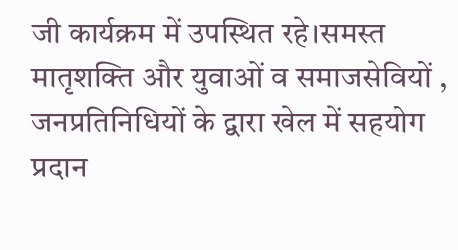जी कार्यक्रम में उपस्थित रहे।समस्त मातृशक्ति और युवाओं व समाजसेवियों , जनप्रतिनिधियों के द्वारा खेल में सहयोग प्रदान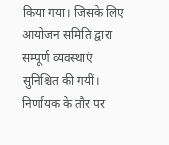किया गया। जिसके लिए आयोजन समिति द्वारा सम्पूर्ण व्यवस्थाएं सुनिश्चित की गयीं। निर्णायक के तौर पर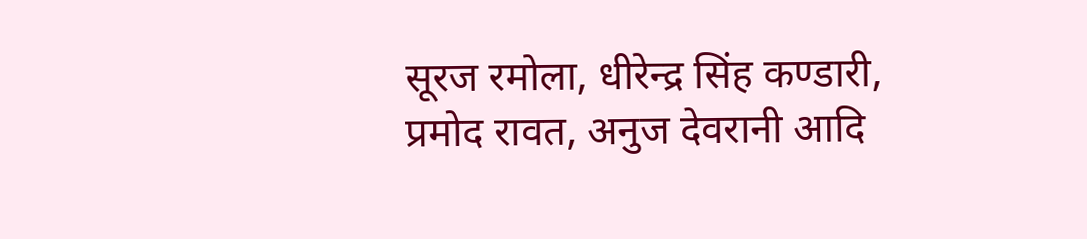सूरज रमोला, धीरेन्द्र सिंह कण्डारी, प्रमोद रावत, अनुज देवरानी आदि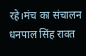रहे।मंच का संचालन धनपाल सिंह रावत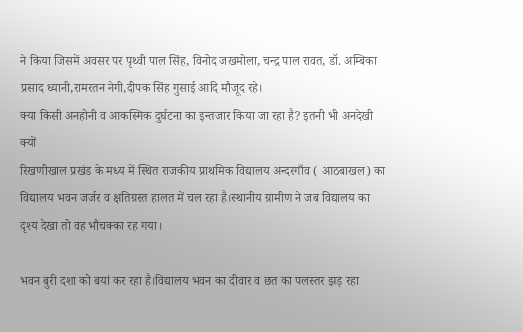ने किया जिसमें अवसर पर पृथ्वी पाल सिंह, विनोद जखमोला, चन्द्र पाल रावत, डॉ. अम्बिका प्रसाद ध्यानी,रामरतन नेगी,दीपक सिंह गुसाई आदि मौजूद रहे।
क्या किसी अनहोनी व आकस्मिक दुर्घटना का इन्तजार किया जा रहा है? इतनी भी अनदेखी क्यों
रिखणीखाल प्रखंड के मध्य में स्थित राजकीय प्राथमिक विद्यालय अन्दरगाँव ( आठबाखल) का विद्यालय भवन जर्जर व क्षतिग्रस्त हालत में चल रहा है।स्थानीय ग्रामीण ने जब विद्यालय का दृश्य देखा तो वह भौचक्का रह गया।

भवन बुरी दशा को बयां कर रहा है।विद्यालय भवन का दीवार व छत का पलस्तर झड़ रहा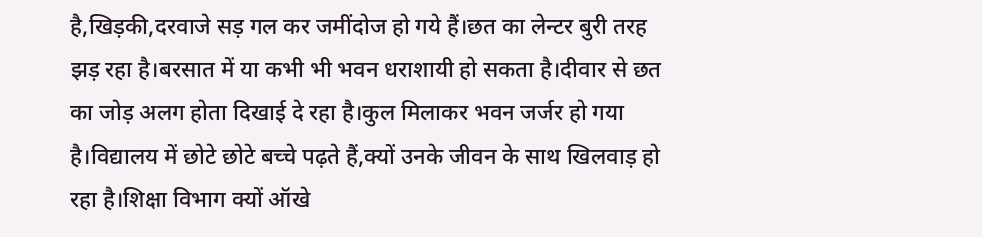है,खिड़की,दरवाजे सड़ गल कर जमींदोज हो गये हैं।छत का लेन्टर बुरी तरह झड़ रहा है।बरसात में या कभी भी भवन धराशायी हो सकता है।दीवार से छत का जोड़ अलग होता दिखाई दे रहा है।कुल मिलाकर भवन जर्जर हो गया है।विद्यालय में छोटे छोटे बच्चे पढ़ते हैं,क्यों उनके जीवन के साथ खिलवाड़ हो रहा है।शिक्षा विभाग क्यों ऑखे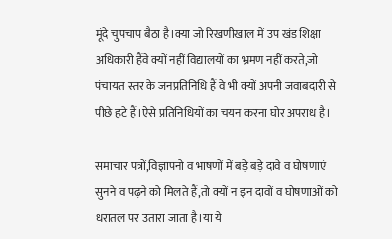मूंदे चुपचाप बैठा है।क्या जो रिखणीखाल में उप खंड शिक्षा अधिकारी हैंवे क्यों नहीं विद्यालयों का भ्रमण नहीं करते,जो पंचायत स्तर के जनप्रतिनिधि हैं वे भी क्यों अपनी जवाबदारी से पीछे हटे हैं।ऐसे प्रतिनिधियों का चयन करना घोर अपराध है।

समाचार पत्रों,विज्ञापनो व भाषणों में बड़े बड़े दावे व घोषणाएं सुनने व पढ़ने को मिलते हैं,तो क्यों न इन दावों व घोषणाओं को धरातल पर उतारा जाता है।या ये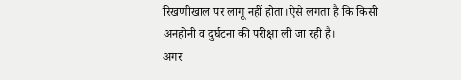रिखणीखाल पर लागू नहीं होता।ऐसे लगता है कि किसी अनहोनी व दुर्घटना की परीक्षा ली जा रही है।
अगर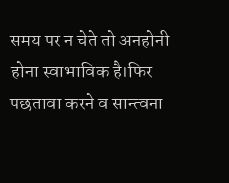समय पर न चेते तो अनहोनी होना स्वाभाविक है।फिर पछतावा करने व सान्त्वना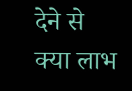देने से क्या लाभ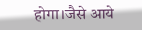होगा।जैसे आये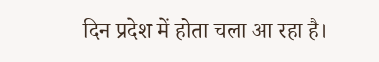दिन प्रदेश में होता चला आ रहा है।